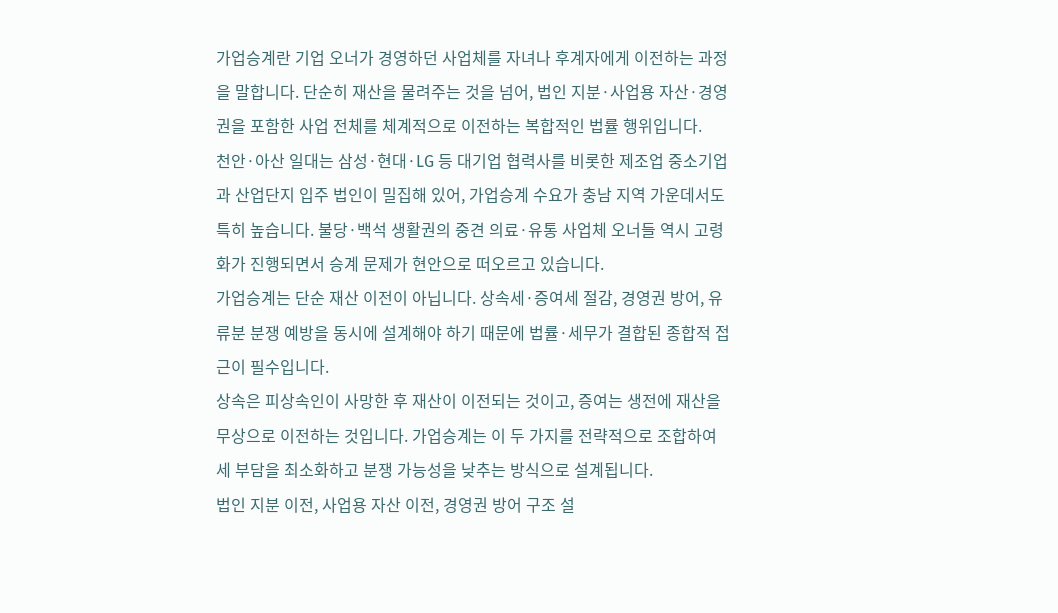가업승계란 기업 오너가 경영하던 사업체를 자녀나 후계자에게 이전하는 과정을 말합니다. 단순히 재산을 물려주는 것을 넘어, 법인 지분·사업용 자산·경영권을 포함한 사업 전체를 체계적으로 이전하는 복합적인 법률 행위입니다.
천안·아산 일대는 삼성·현대·LG 등 대기업 협력사를 비롯한 제조업 중소기업과 산업단지 입주 법인이 밀집해 있어, 가업승계 수요가 충남 지역 가운데서도 특히 높습니다. 불당·백석 생활권의 중견 의료·유통 사업체 오너들 역시 고령화가 진행되면서 승계 문제가 현안으로 떠오르고 있습니다.
가업승계는 단순 재산 이전이 아닙니다. 상속세·증여세 절감, 경영권 방어, 유류분 분쟁 예방을 동시에 설계해야 하기 때문에 법률·세무가 결합된 종합적 접근이 필수입니다.
상속은 피상속인이 사망한 후 재산이 이전되는 것이고, 증여는 생전에 재산을 무상으로 이전하는 것입니다. 가업승계는 이 두 가지를 전략적으로 조합하여 세 부담을 최소화하고 분쟁 가능성을 낮추는 방식으로 설계됩니다.
법인 지분 이전, 사업용 자산 이전, 경영권 방어 구조 설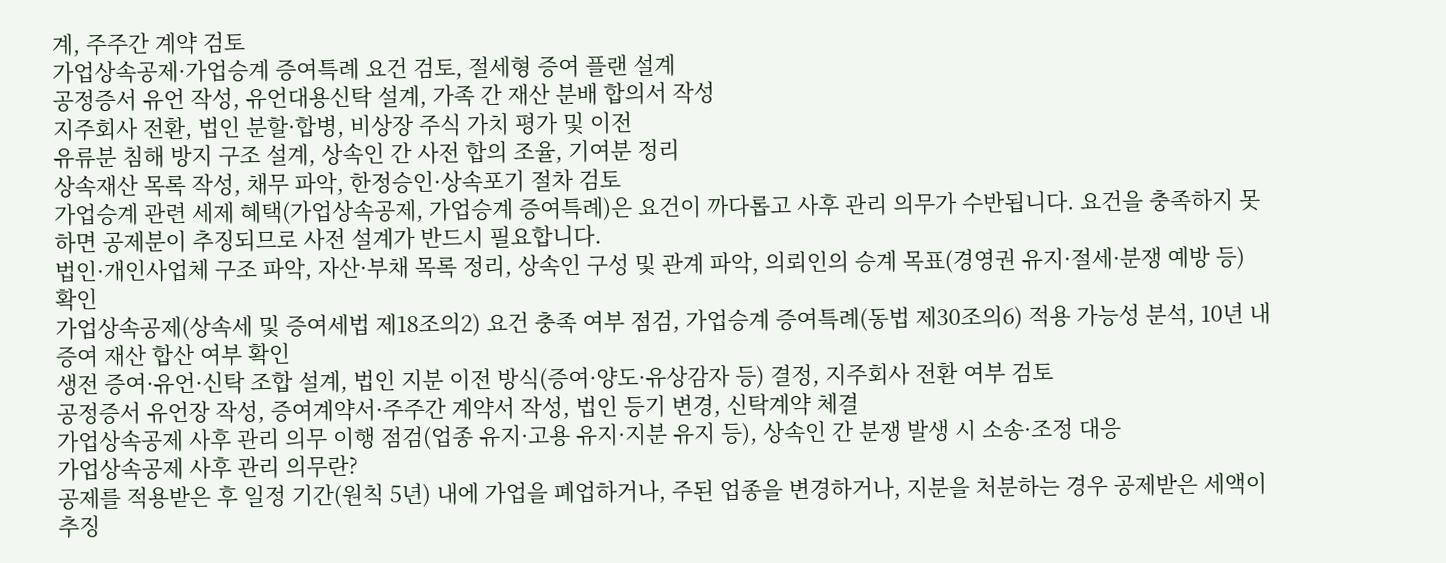계, 주주간 계약 검토
가업상속공제·가업승계 증여특례 요건 검토, 절세형 증여 플랜 설계
공정증서 유언 작성, 유언대용신탁 설계, 가족 간 재산 분배 합의서 작성
지주회사 전환, 법인 분할·합병, 비상장 주식 가치 평가 및 이전
유류분 침해 방지 구조 설계, 상속인 간 사전 합의 조율, 기여분 정리
상속재산 목록 작성, 채무 파악, 한정승인·상속포기 절차 검토
가업승계 관련 세제 혜택(가업상속공제, 가업승계 증여특례)은 요건이 까다롭고 사후 관리 의무가 수반됩니다. 요건을 충족하지 못하면 공제분이 추징되므로 사전 설계가 반드시 필요합니다.
법인·개인사업체 구조 파악, 자산·부채 목록 정리, 상속인 구성 및 관계 파악, 의뢰인의 승계 목표(경영권 유지·절세·분쟁 예방 등) 확인
가업상속공제(상속세 및 증여세법 제18조의2) 요건 충족 여부 점검, 가업승계 증여특례(동법 제30조의6) 적용 가능성 분석, 10년 내 증여 재산 합산 여부 확인
생전 증여·유언·신탁 조합 설계, 법인 지분 이전 방식(증여·양도·유상감자 등) 결정, 지주회사 전환 여부 검토
공정증서 유언장 작성, 증여계약서·주주간 계약서 작성, 법인 등기 변경, 신탁계약 체결
가업상속공제 사후 관리 의무 이행 점검(업종 유지·고용 유지·지분 유지 등), 상속인 간 분쟁 발생 시 소송·조정 대응
가업상속공제 사후 관리 의무란?
공제를 적용받은 후 일정 기간(원칙 5년) 내에 가업을 폐업하거나, 주된 업종을 변경하거나, 지분을 처분하는 경우 공제받은 세액이 추징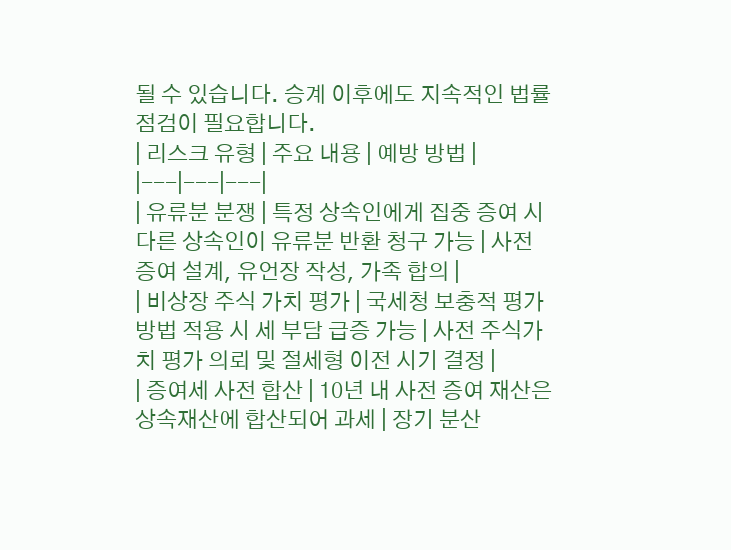될 수 있습니다. 승계 이후에도 지속적인 법률 점검이 필요합니다.
| 리스크 유형 | 주요 내용 | 예방 방법 |
|---|---|---|
| 유류분 분쟁 | 특정 상속인에게 집중 증여 시 다른 상속인이 유류분 반환 청구 가능 | 사전 증여 설계, 유언장 작성, 가족 합의 |
| 비상장 주식 가치 평가 | 국세청 보충적 평가방법 적용 시 세 부담 급증 가능 | 사전 주식가치 평가 의뢰 및 절세형 이전 시기 결정 |
| 증여세 사전 합산 | 10년 내 사전 증여 재산은 상속재산에 합산되어 과세 | 장기 분산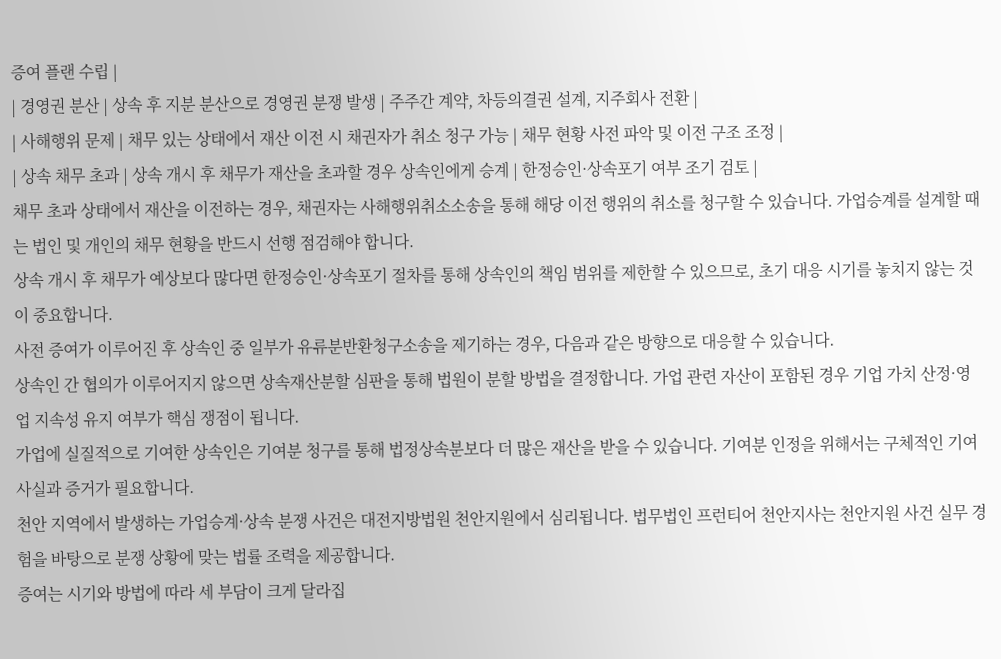증여 플랜 수립 |
| 경영권 분산 | 상속 후 지분 분산으로 경영권 분쟁 발생 | 주주간 계약, 차등의결권 설계, 지주회사 전환 |
| 사해행위 문제 | 채무 있는 상태에서 재산 이전 시 채권자가 취소 청구 가능 | 채무 현황 사전 파악 및 이전 구조 조정 |
| 상속 채무 초과 | 상속 개시 후 채무가 재산을 초과할 경우 상속인에게 승계 | 한정승인·상속포기 여부 조기 검토 |
채무 초과 상태에서 재산을 이전하는 경우, 채권자는 사해행위취소소송을 통해 해당 이전 행위의 취소를 청구할 수 있습니다. 가업승계를 설계할 때는 법인 및 개인의 채무 현황을 반드시 선행 점검해야 합니다.
상속 개시 후 채무가 예상보다 많다면 한정승인·상속포기 절차를 통해 상속인의 책임 범위를 제한할 수 있으므로, 초기 대응 시기를 놓치지 않는 것이 중요합니다.
사전 증여가 이루어진 후 상속인 중 일부가 유류분반환청구소송을 제기하는 경우, 다음과 같은 방향으로 대응할 수 있습니다.
상속인 간 협의가 이루어지지 않으면 상속재산분할 심판을 통해 법원이 분할 방법을 결정합니다. 가업 관련 자산이 포함된 경우 기업 가치 산정·영업 지속성 유지 여부가 핵심 쟁점이 됩니다.
가업에 실질적으로 기여한 상속인은 기여분 청구를 통해 법정상속분보다 더 많은 재산을 받을 수 있습니다. 기여분 인정을 위해서는 구체적인 기여 사실과 증거가 필요합니다.
천안 지역에서 발생하는 가업승계·상속 분쟁 사건은 대전지방법원 천안지원에서 심리됩니다. 법무법인 프런티어 천안지사는 천안지원 사건 실무 경험을 바탕으로 분쟁 상황에 맞는 법률 조력을 제공합니다.
증여는 시기와 방법에 따라 세 부담이 크게 달라집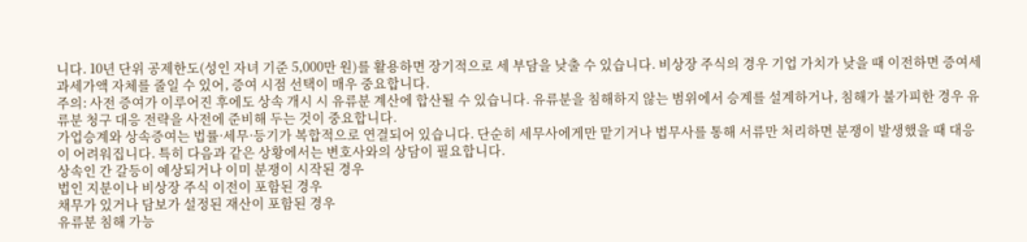니다. 10년 단위 공제한도(성인 자녀 기준 5,000만 원)를 활용하면 장기적으로 세 부담을 낮출 수 있습니다. 비상장 주식의 경우 기업 가치가 낮을 때 이전하면 증여세 과세가액 자체를 줄일 수 있어, 증여 시점 선택이 매우 중요합니다.
주의: 사전 증여가 이루어진 후에도 상속 개시 시 유류분 계산에 합산될 수 있습니다. 유류분을 침해하지 않는 범위에서 승계를 설계하거나, 침해가 불가피한 경우 유류분 청구 대응 전략을 사전에 준비해 두는 것이 중요합니다.
가업승계와 상속증여는 법률·세무·등기가 복합적으로 연결되어 있습니다. 단순히 세무사에게만 맡기거나 법무사를 통해 서류만 처리하면 분쟁이 발생했을 때 대응이 어려워집니다. 특히 다음과 같은 상황에서는 변호사와의 상담이 필요합니다.
상속인 간 갈등이 예상되거나 이미 분쟁이 시작된 경우
법인 지분이나 비상장 주식 이전이 포함된 경우
채무가 있거나 담보가 설정된 재산이 포함된 경우
유류분 침해 가능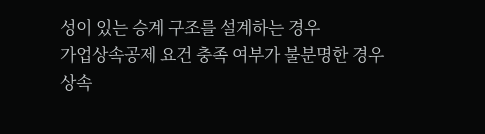성이 있는 승계 구조를 설계하는 경우
가업상속공제 요건 충족 여부가 불분명한 경우
상속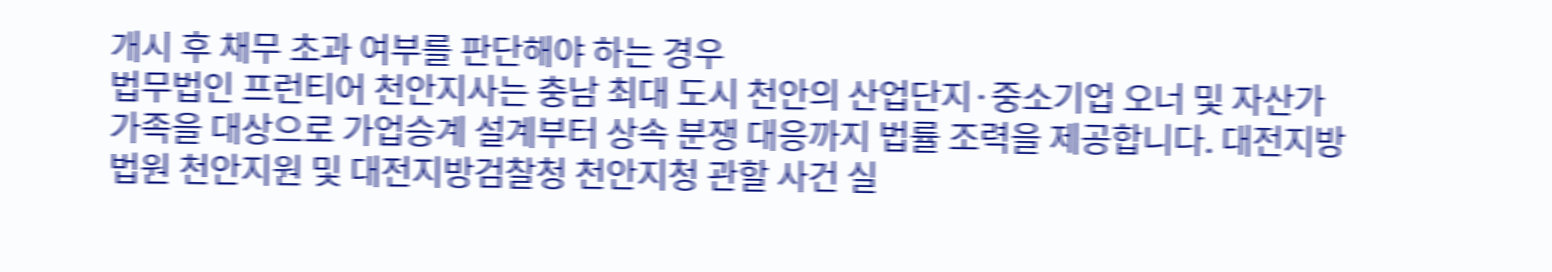개시 후 채무 초과 여부를 판단해야 하는 경우
법무법인 프런티어 천안지사는 충남 최대 도시 천안의 산업단지·중소기업 오너 및 자산가 가족을 대상으로 가업승계 설계부터 상속 분쟁 대응까지 법률 조력을 제공합니다. 대전지방법원 천안지원 및 대전지방검찰청 천안지청 관할 사건 실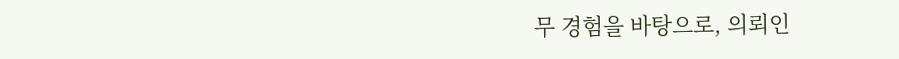무 경험을 바탕으로, 의뢰인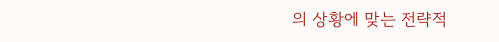의 상황에 맞는 전략적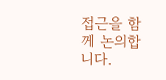접근을 함께 논의합니다.